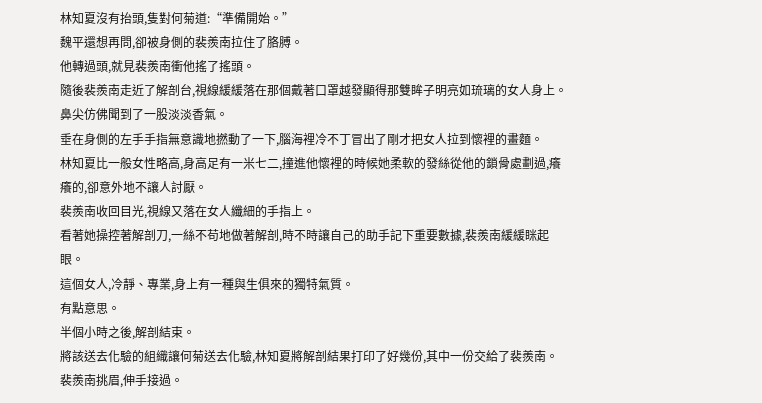林知夏沒有抬頭,隻對何菊道:“準備開始。”
魏平還想再問,卻被身側的裴羨南拉住了胳膊。
他轉過頭,就見裴羨南衝他搖了搖頭。
隨後裴羨南走近了解剖台,視線緩緩落在那個戴著口罩越發顯得那雙眸子明亮如琉璃的女人身上。
鼻尖仿佛聞到了一股淡淡香氣。
垂在身側的左手手指無意識地撚動了一下,腦海裡冷不丁冒出了剛才把女人拉到懷裡的畫麵。
林知夏比一般女性略高,身高足有一米七二,撞進他懷裡的時候她柔軟的發絲從他的鎖骨處劃過,癢癢的,卻意外地不讓人討厭。
裴羨南收回目光,視線又落在女人纖細的手指上。
看著她操控著解剖刀,一絲不苟地做著解剖,時不時讓自己的助手記下重要數據,裴羨南緩緩眯起眼。
這個女人,冷靜、專業,身上有一種與生俱來的獨特氣質。
有點意思。
半個小時之後,解剖結束。
將該送去化驗的組織讓何菊送去化驗,林知夏將解剖結果打印了好幾份,其中一份交給了裴羨南。
裴羨南挑眉,伸手接過。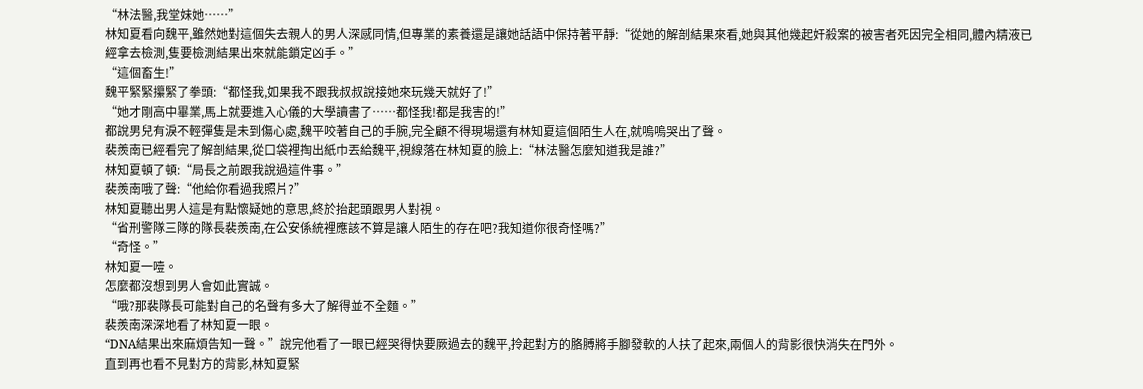“林法醫,我堂妹她……”
林知夏看向魏平,雖然她對這個失去親人的男人深感同情,但專業的素養還是讓她話語中保持著平靜:“從她的解剖結果來看,她與其他幾起奸殺案的被害者死因完全相同,體內精液已經拿去檢測,隻要檢測結果出來就能鎖定凶手。”
“這個畜生!”
魏平緊緊攥緊了拳頭:“都怪我,如果我不跟我叔叔說接她來玩幾天就好了!”
“她才剛高中畢業,馬上就要進入心儀的大學讀書了……都怪我!都是我害的!”
都說男兒有淚不輕彈隻是未到傷心處,魏平咬著自己的手腕,完全顧不得現場還有林知夏這個陌生人在,就嗚嗚哭出了聲。
裴羨南已經看完了解剖結果,從口袋裡掏出紙巾丟給魏平,視線落在林知夏的臉上:“林法醫怎麼知道我是誰?”
林知夏頓了頓:“局長之前跟我說過這件事。”
裴羨南哦了聲:“他給你看過我照片?”
林知夏聽出男人這是有點懷疑她的意思,終於抬起頭跟男人對視。
“省刑警隊三隊的隊長裴羨南,在公安係統裡應該不算是讓人陌生的存在吧?我知道你很奇怪嗎?”
“奇怪。”
林知夏一噎。
怎麼都沒想到男人會如此實誠。
“哦?那裴隊長可能對自己的名聲有多大了解得並不全麵。”
裴羨南深深地看了林知夏一眼。
“DNA結果出來麻煩告知一聲。”說完他看了一眼已經哭得快要厥過去的魏平,拎起對方的胳膊將手腳發軟的人扶了起來,兩個人的背影很快消失在門外。
直到再也看不見對方的背影,林知夏緊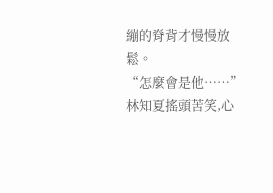繃的脊背才慢慢放鬆。
“怎麼會是他……”
林知夏搖頭苦笑,心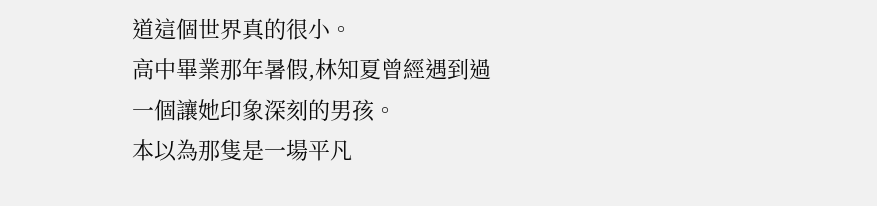道這個世界真的很小。
高中畢業那年暑假,林知夏曾經遇到過一個讓她印象深刻的男孩。
本以為那隻是一場平凡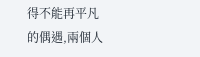得不能再平凡的偶遇,兩個人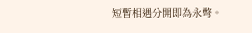短暫相遇分開即為永彆。